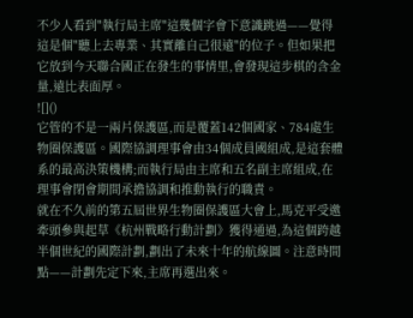不少人看到"執行局主席"這幾個字會下意識跳過——覺得這是個"聽上去專業、其實離自己很遠"的位子。但如果把它放到今天聯合國正在發生的事情里,會發現這步棋的含金量,遠比表面厚。
![]()
它管的不是一兩片保護區,而是覆蓋142個國家、784處生物圈保護區。國際協調理事會由34個成員國組成,是這套體系的最高決策機構;而執行局由主席和五名副主席組成,在理事會閉會期間承擔協調和推動執行的職責。
就在不久前的第五屆世界生物圈保護區大會上,馬克平受邀牽頭參與起草《杭州戰略行動計劃》獲得通過,為這個跨越半個世紀的國際計劃,劃出了未來十年的航線圖。注意時間點——計劃先定下來,主席再選出來。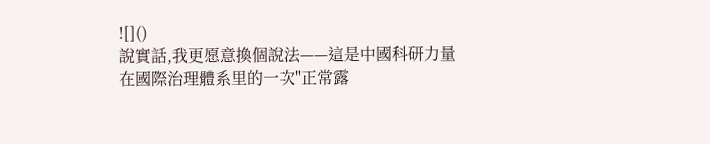![]()
說實話,我更愿意換個說法——這是中國科研力量在國際治理體系里的一次"正常露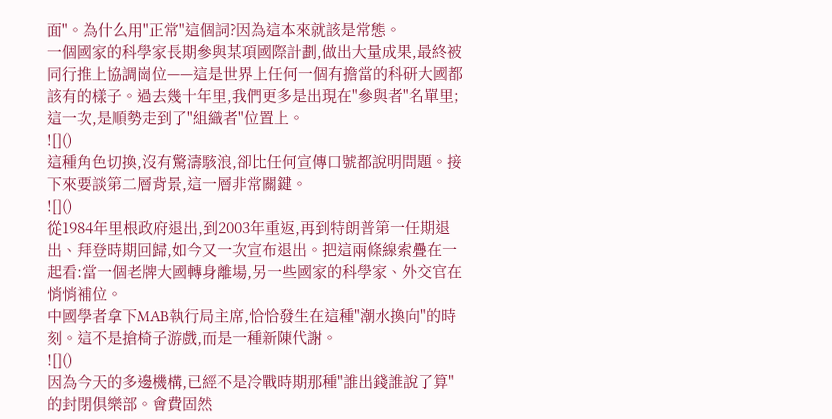面"。為什么用"正常"這個詞?因為這本來就該是常態。
一個國家的科學家長期參與某項國際計劃,做出大量成果,最終被同行推上協調崗位——這是世界上任何一個有擔當的科研大國都該有的樣子。過去幾十年里,我們更多是出現在"參與者"名單里;這一次,是順勢走到了"組織者"位置上。
![]()
這種角色切換,沒有驚濤駭浪,卻比任何宣傳口號都說明問題。接下來要談第二層背景,這一層非常關鍵。
![]()
從1984年里根政府退出,到2003年重返,再到特朗普第一任期退出、拜登時期回歸,如今又一次宣布退出。把這兩條線索疊在一起看:當一個老牌大國轉身離場,另一些國家的科學家、外交官在悄悄補位。
中國學者拿下MAB執行局主席,恰恰發生在這種"潮水換向"的時刻。這不是搶椅子游戲,而是一種新陳代謝。
![]()
因為今天的多邊機構,已經不是冷戰時期那種"誰出錢誰說了算"的封閉俱樂部。會費固然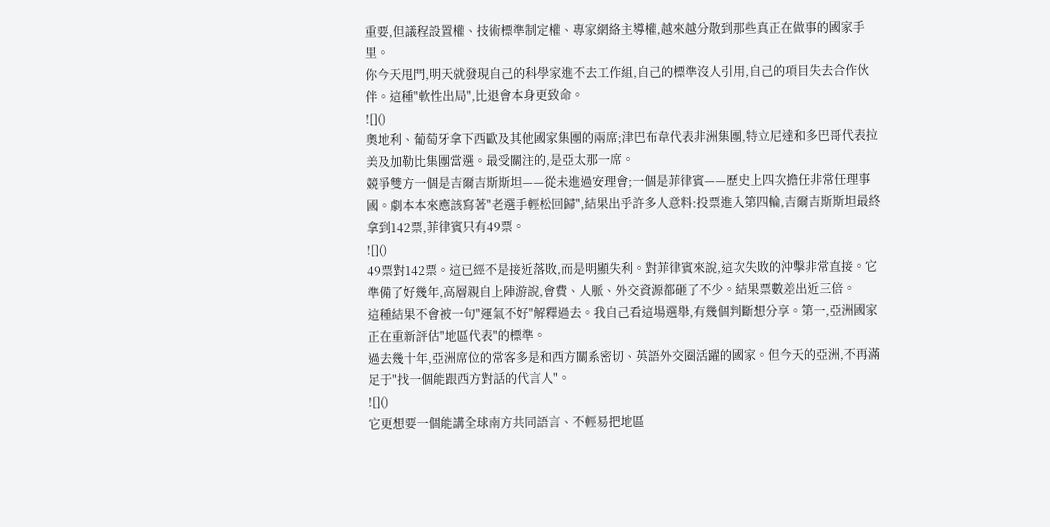重要,但議程設置權、技術標準制定權、專家網絡主導權,越來越分散到那些真正在做事的國家手里。
你今天甩門,明天就發現自己的科學家進不去工作組,自己的標準沒人引用,自己的項目失去合作伙伴。這種"軟性出局",比退會本身更致命。
![]()
奧地利、葡萄牙拿下西歐及其他國家集團的兩席;津巴布韋代表非洲集團,特立尼達和多巴哥代表拉美及加勒比集團當選。最受關注的,是亞太那一席。
競爭雙方一個是吉爾吉斯斯坦——從未進過安理會;一個是菲律賓——歷史上四次擔任非常任理事國。劇本本來應該寫著"老選手輕松回歸",結果出乎許多人意料:投票進入第四輪,吉爾吉斯斯坦最終拿到142票,菲律賓只有49票。
![]()
49票對142票。這已經不是接近落敗,而是明顯失利。對菲律賓來說,這次失敗的沖擊非常直接。它準備了好幾年,高層親自上陣游說,會費、人脈、外交資源都砸了不少。結果票數差出近三倍。
這種結果不會被一句"運氣不好"解釋過去。我自己看這場選舉,有幾個判斷想分享。第一,亞洲國家正在重新評估"地區代表"的標準。
過去幾十年,亞洲席位的常客多是和西方關系密切、英語外交圈活躍的國家。但今天的亞洲,不再滿足于"找一個能跟西方對話的代言人"。
![]()
它更想要一個能講全球南方共同語言、不輕易把地區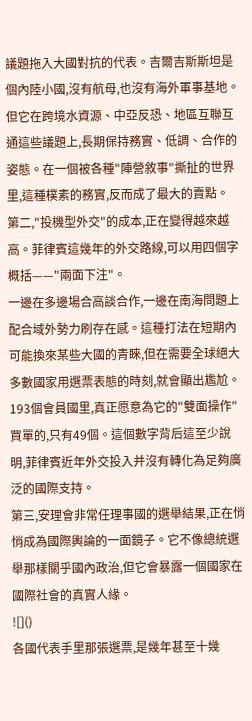議題拖入大國對抗的代表。吉爾吉斯斯坦是個內陸小國,沒有航母,也沒有海外軍事基地。
但它在跨境水資源、中亞反恐、地區互聯互通這些議題上,長期保持務實、低調、合作的姿態。在一個被各種"陣營敘事"撕扯的世界里,這種樸素的務實,反而成了最大的賣點。
第二,"投機型外交"的成本,正在變得越來越高。菲律賓這幾年的外交路線,可以用四個字概括——"兩面下注"。
一邊在多邊場合高談合作,一邊在南海問題上配合域外勢力刷存在感。這種打法在短期內可能換來某些大國的青睞,但在需要全球絕大多數國家用選票表態的時刻,就會顯出尷尬。
193個會員國里,真正愿意為它的"雙面操作"買單的,只有49個。這個數字背后這至少說明,菲律賓近年外交投入并沒有轉化為足夠廣泛的國際支持。
第三,安理會非常任理事國的選舉結果,正在悄悄成為國際輿論的一面鏡子。它不像總統選舉那樣關乎國內政治,但它會暴露一個國家在國際社會的真實人緣。
![]()
各國代表手里那張選票,是幾年甚至十幾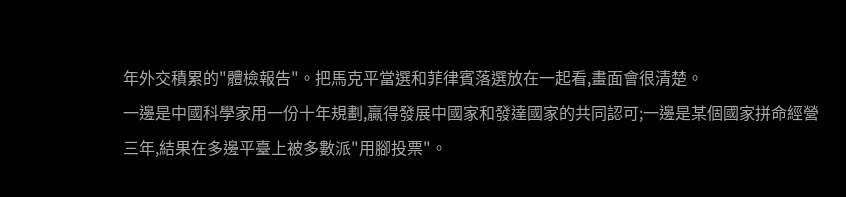年外交積累的"體檢報告"。把馬克平當選和菲律賓落選放在一起看,畫面會很清楚。
一邊是中國科學家用一份十年規劃,贏得發展中國家和發達國家的共同認可;一邊是某個國家拼命經營三年,結果在多邊平臺上被多數派"用腳投票"。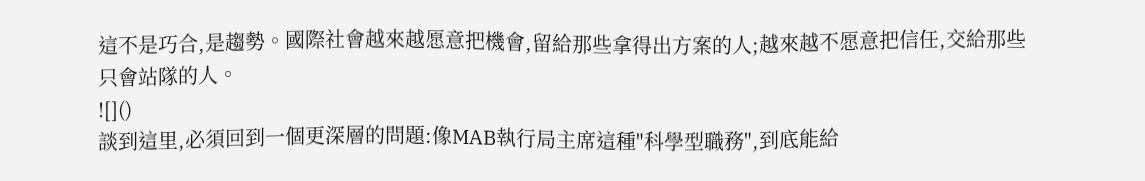這不是巧合,是趨勢。國際社會越來越愿意把機會,留給那些拿得出方案的人;越來越不愿意把信任,交給那些只會站隊的人。
![]()
談到這里,必須回到一個更深層的問題:像MAB執行局主席這種"科學型職務",到底能給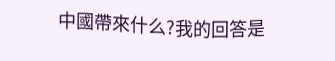中國帶來什么?我的回答是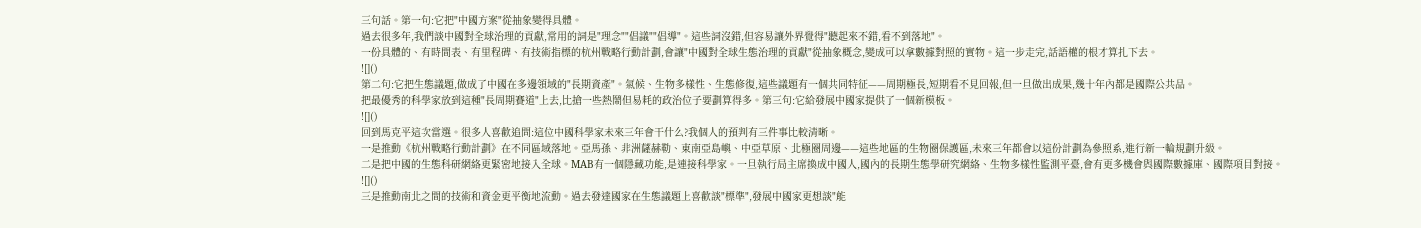三句話。第一句:它把"中國方案"從抽象變得具體。
過去很多年,我們談中國對全球治理的貢獻,常用的詞是"理念""倡議""倡導"。這些詞沒錯,但容易讓外界覺得"聽起來不錯,看不到落地"。
一份具體的、有時間表、有里程碑、有技術指標的杭州戰略行動計劃,會讓"中國對全球生態治理的貢獻"從抽象概念,變成可以拿數據對照的實物。這一步走完,話語權的根才算扎下去。
![]()
第二句:它把生態議題,做成了中國在多邊領域的"長期資產"。氣候、生物多樣性、生態修復,這些議題有一個共同特征——周期極長,短期看不見回報,但一旦做出成果,幾十年內都是國際公共品。
把最優秀的科學家放到這種"長周期賽道"上去,比搶一些熱鬧但易耗的政治位子要劃算得多。第三句:它給發展中國家提供了一個新模板。
![]()
回到馬克平這次當選。很多人喜歡追問:這位中國科學家未來三年會干什么?我個人的預判有三件事比較清晰。
一是推動《杭州戰略行動計劃》在不同區域落地。亞馬孫、非洲薩赫勒、東南亞島嶼、中亞草原、北極圈周邊——這些地區的生物圈保護區,未來三年都會以這份計劃為參照系,進行新一輪規劃升級。
二是把中國的生態科研網絡更緊密地接入全球。MAB有一個隱藏功能,是連接科學家。一旦執行局主席換成中國人,國內的長期生態學研究網絡、生物多樣性監測平臺,會有更多機會與國際數據庫、國際項目對接。
![]()
三是推動南北之間的技術和資金更平衡地流動。過去發達國家在生態議題上喜歡談"標準",發展中國家更想談"能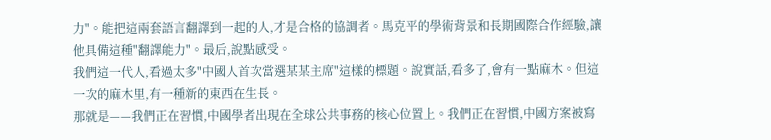力"。能把這兩套語言翻譯到一起的人,才是合格的協調者。馬克平的學術背景和長期國際合作經驗,讓他具備這種"翻譯能力"。最后,說點感受。
我們這一代人,看過太多"中國人首次當選某某主席"這樣的標題。說實話,看多了,會有一點麻木。但這一次的麻木里,有一種新的東西在生長。
那就是——我們正在習慣,中國學者出現在全球公共事務的核心位置上。我們正在習慣,中國方案被寫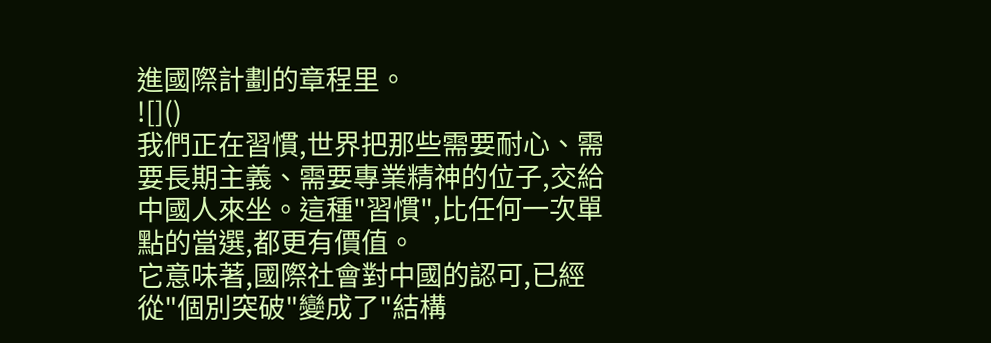進國際計劃的章程里。
![]()
我們正在習慣,世界把那些需要耐心、需要長期主義、需要專業精神的位子,交給中國人來坐。這種"習慣",比任何一次單點的當選,都更有價值。
它意味著,國際社會對中國的認可,已經從"個別突破"變成了"結構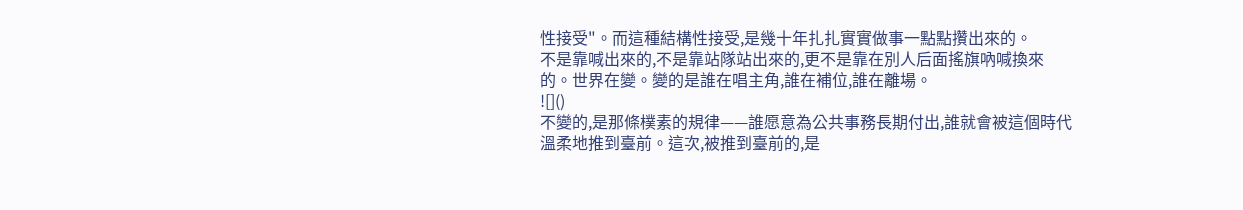性接受"。而這種結構性接受,是幾十年扎扎實實做事一點點攢出來的。
不是靠喊出來的,不是靠站隊站出來的,更不是靠在別人后面搖旗吶喊換來的。世界在變。變的是誰在唱主角,誰在補位,誰在離場。
![]()
不變的,是那條樸素的規律——誰愿意為公共事務長期付出,誰就會被這個時代溫柔地推到臺前。這次,被推到臺前的,是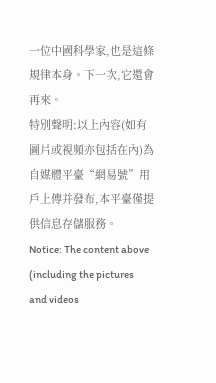一位中國科學家,也是這條規律本身。下一次,它還會再來。
特別聲明:以上內容(如有圖片或視頻亦包括在內)為自媒體平臺“網易號”用戶上傳并發布,本平臺僅提供信息存儲服務。
Notice: The content above (including the pictures and videos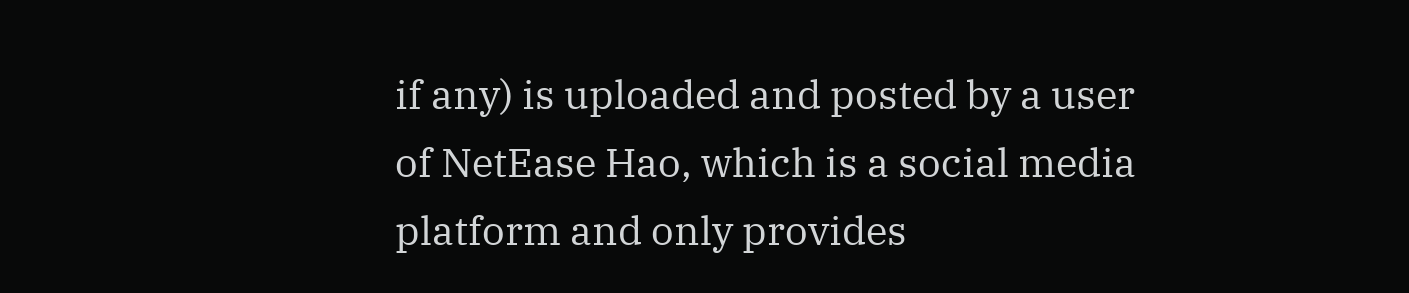if any) is uploaded and posted by a user of NetEase Hao, which is a social media platform and only provides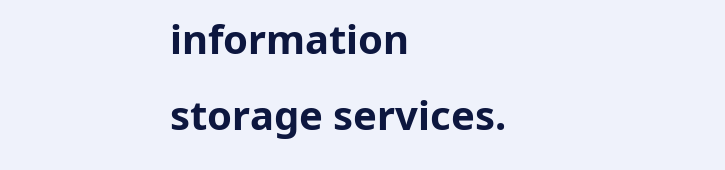information storage services.